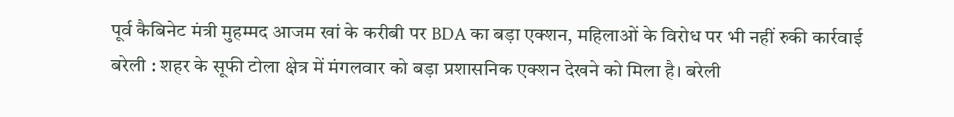पूर्व कैबिनेट मंत्री मुहम्मद आजम खां के करीबी पर BDA का बड़ा एक्शन, महिलाओं के विरोध पर भी नहीं रुकी कार्रवाई
बरेली : शहर के सूफी टोला क्षेत्र में मंगलवार को बड़ा प्रशासनिक एक्शन देखने को मिला है। बरेली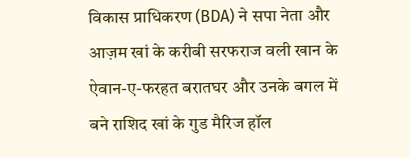विकास प्राधिकरण (BDA) ने सपा नेता और आज़म खां के करीबी सरफराज वली खान के ऐवान-ए-फरहत बरातघर और उनके बगल में बने राशिद खां के गुड मैरिज हॉल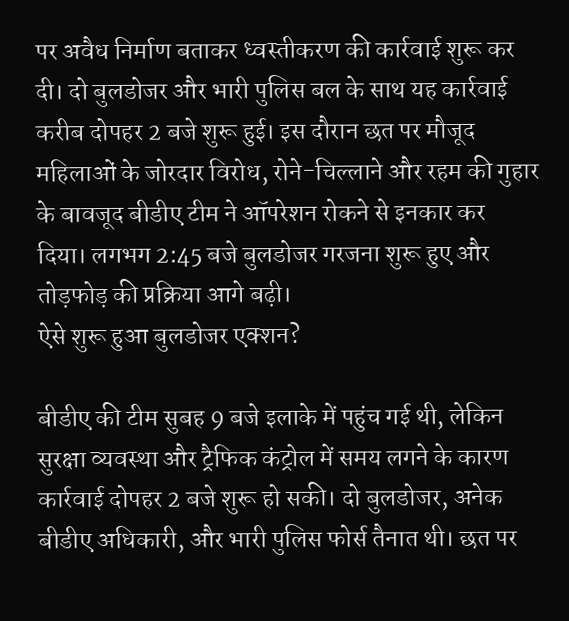पर अवैध निर्माण बताकर ध्वस्तीकरण की कार्रवाई शुरू कर दी। दो बुलडोजर और भारी पुलिस बल के साथ यह कार्रवाई करीब दोपहर 2 बजे शुरू हुई। इस दौरान छत पर मौजूद महिलाओं के जोरदार विरोध, रोने-चिल्लाने और रहम की गुहार के बावजूद बीडीए टीम ने ऑपरेशन रोकने से इनकार कर दिया। लगभग 2:45 बजे बुलडोजर गरजना शुरू हुए और तोड़फोड़ की प्रक्रिया आगे बढ़ी।
ऐसे शुरू हुआ बुलडोजर एक्शन?

बीडीए की टीम सुबह 9 बजे इलाके में पहुंच गई थी, लेकिन सुरक्षा व्यवस्था और ट्रैफिक कंट्रोल में समय लगने के कारण कार्रवाई दोपहर 2 बजे शुरू हो सकी। दो बुलडोजर, अनेक बीडीए अधिकारी, और भारी पुलिस फोर्स तैनात थी। छत पर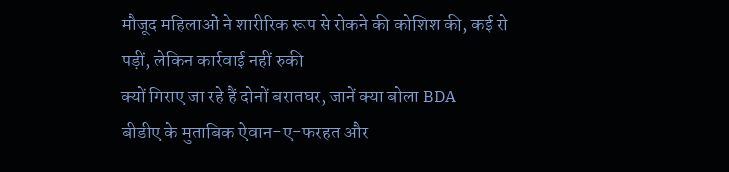मौजूद महिलाओं ने शारीरिक रूप से रोकने की कोशिश की, कई रो पड़ीं, लेकिन कार्रवाई नहीं रुकी
क्यों गिराए जा रहे हैं दोनों बरातघर, जानें क्या बोला BDA
बीडीए के मुताबिक ऐवान-ए-फरहत और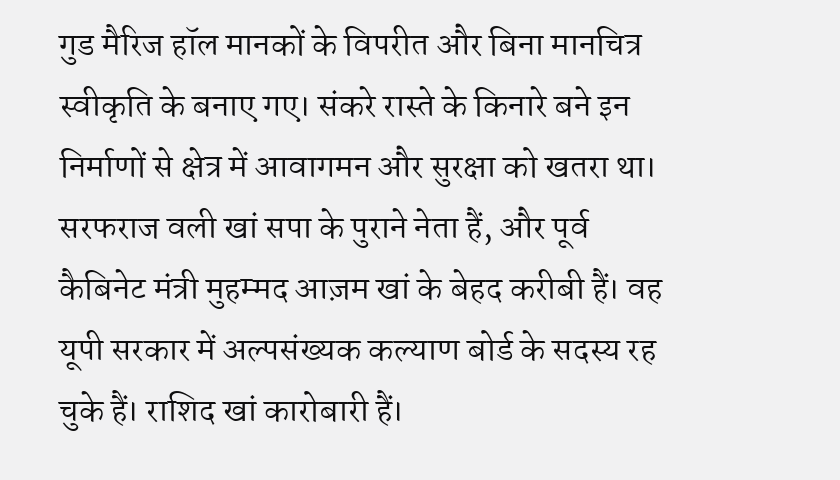गुड मैरिज हॉल मानकों के विपरीत और बिना मानचित्र स्वीकृति के बनाए गए। संकरे रास्ते के किनारे बने इन निर्माणों से क्षेत्र में आवागमन और सुरक्षा को खतरा था। सरफराज वली खां सपा के पुराने नेता हैं, और पूर्व कैबिनेट मंत्री मुहम्मद आज़म खां के बेहद करीबी हैं। वह यूपी सरकार में अल्पसंख्यक कल्याण बोर्ड के सदस्य रह चुके हैं। राशिद खां कारोबारी हैं।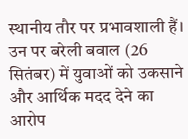स्थानीय तौर पर प्रभावशाली हैं। उन पर बरेली बवाल (26 सितंबर) में युवाओं को उकसाने और आर्थिक मदद देने का आरोप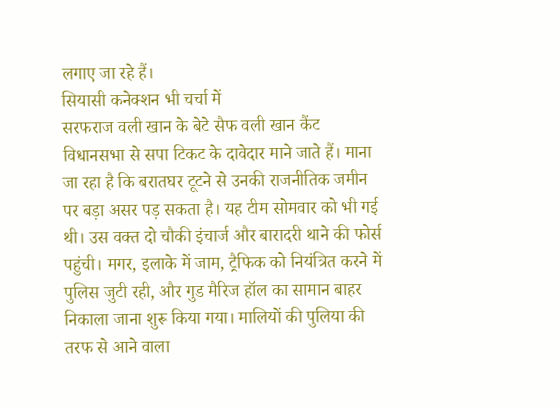लगाए जा रहे हैं।
सियासी कनेक्शन भी चर्चा में
सरफराज वली खान के बेटे सैफ वली खान कैंट विधानसभा से सपा टिकट के दावेदार माने जाते हैं। माना जा रहा है कि बरातघर टूटने से उनकी राजनीतिक जमीन पर बड़ा असर पड़ सकता है। यह टीम सोमवार को भी गई थी। उस वक्त दो चौकी इंचार्ज और बारादरी थाने की फोर्स पहुंची। मगर, इलाके में जाम, ट्रैफिक को नियंत्रित करने में पुलिस जुटी रही, और गुड मैरिज हॉल का सामान बाहर निकाला जाना शुरू किया गया। मालियों की पुलिया की तरफ से आने वाला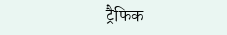ट्रैफिक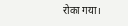रोका गया।